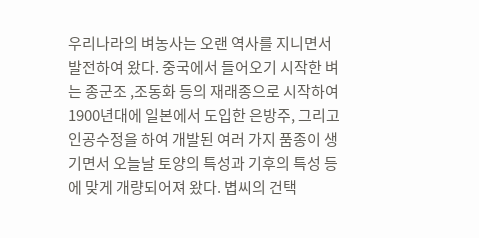우리나라의 벼농사는 오랜 역사를 지니면서 발전하여 왔다. 중국에서 들어오기 시작한 벼는 종군조 ,조동화 등의 재래종으로 시작하여 1900년대에 일본에서 도입한 은방주, 그리고 인공수정을 하여 개발된 여러 가지 품종이 생기면서 오늘날 토양의 특성과 기후의 특성 등에 맞게 개량되어져 왔다. 볍씨의 건택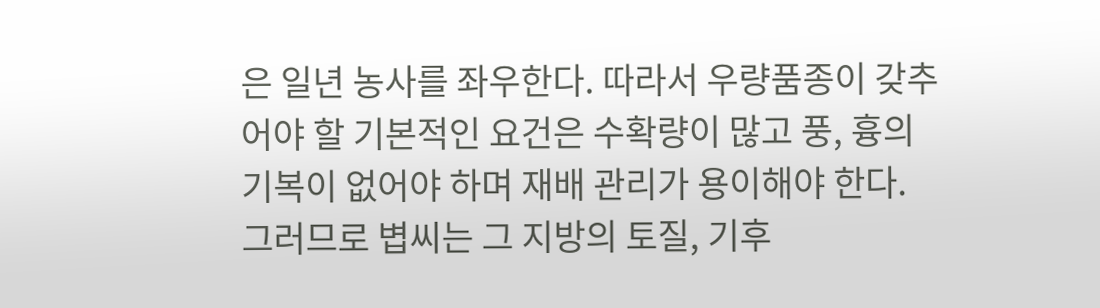은 일년 농사를 좌우한다. 따라서 우량품종이 갖추어야 할 기본적인 요건은 수확량이 많고 풍, 흉의 기복이 없어야 하며 재배 관리가 용이해야 한다. 그러므로 볍씨는 그 지방의 토질, 기후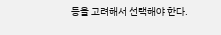등을 고려해서 선택해야 한다.